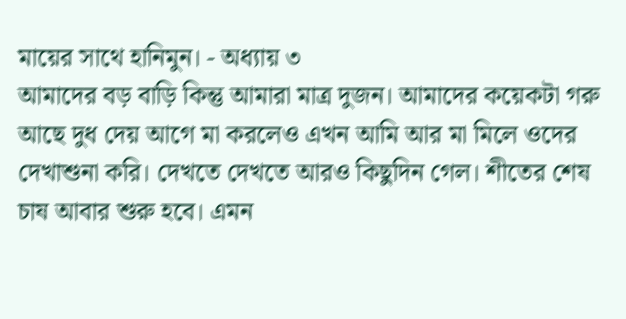মায়ের সাথে হানিমুন। - অধ্যায় ৩
আমাদের বড় বাড়ি কিন্তু আমারা মাত্র দুজন। আমাদের কয়েকটা গরু আছে দুধ দেয় আগে মা করলেও এখন আমি আর মা মিলে ওদের দেখাশুনা করি। দেখতে দেখতে আরও কিছুদিন গেল। শীতের শেষ চাষ আবার শুরু হবে। এমন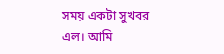সময় একটা সুখবর এল। আমি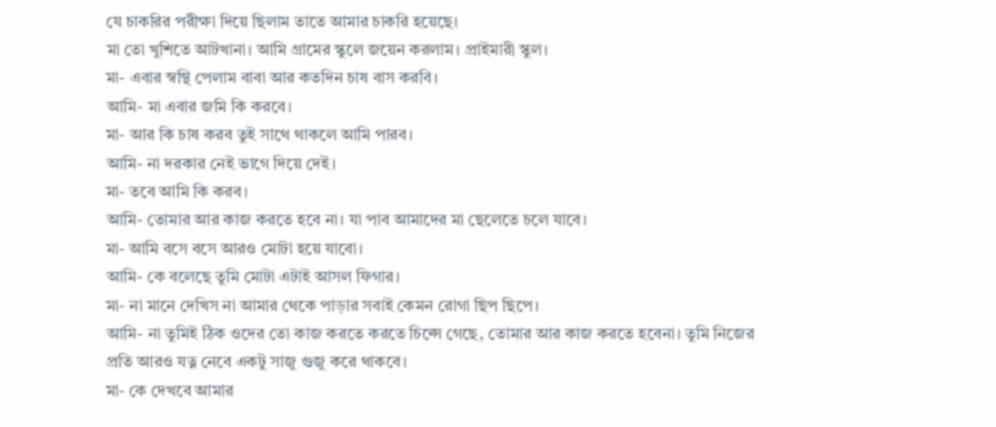যে চাকরির পরীক্ষা দিয়ে ছিলাম তাতে আমার চাকরি হয়েছে।
মা তো খুশিতে আটখানা। আমি গ্রামের স্কুলে জয়েন করলাম। প্রাইমারী স্কুল।
মা- এবার স্বস্থি পেলাম বাবা আর কতদিন চাষ বাস করবি।
আমি- মা এবার জমি কি করবে।
মা- আর কি চাষ করব তুই সাথে থাকলে আমি পারব।
আমি- না দরকার নেই ভাগে দিয়ে দেই।
মা- তবে আমি কি করব।
আমি- তোমার আর কাজ করতে হবে না। যা পাব আমাদের মা ছেলেতে চলে যাবে।
মা- আমি বসে বসে আরও মোটা হয়ে যাবো।
আমি- কে বলেছে তুমি মোটা এটাই আসল ফিগার।
মা- না মানে দেখিস না আমার থেকে পাড়ার সবাই কেমন রোগা ছিপ ছিপে।
আমি- না তুমিই ঠিক ওদের তো কাজ করতে করতে চিপ্সে গেছে, তোমার আর কাজ করতে হবেনা। তুমি নিজের প্রতি আরও যত্ন নেবে একটু সাজু গুজু করে থাকবে।
মা- কে দেখবে আমার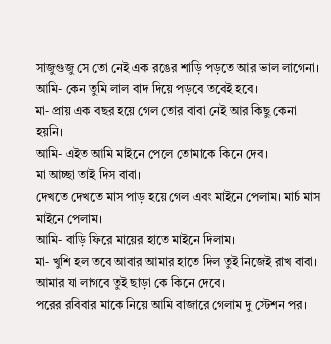সাজুগুজু সে তো নেই এক রঙের শাড়ি পড়তে আর ভাল লাগেনা।
আমি- কেন তুমি লাল বাদ দিয়ে পড়বে তবেই হবে।
মা- প্রায় এক বছর হয়ে গেল তোর বাবা নেই আর কিছু কেনা হয়নি।
আমি- এইত আমি মাইনে পেলে তোমাকে কিনে দেব।
মা আচ্ছা তাই দিস বাবা।
দেখতে দেখতে মাস পাড় হয়ে গেল এবং মাইনে পেলাম। মার্চ মাস মাইনে পেলাম।
আমি- বাড়ি ফিরে মায়ের হাতে মাইনে দিলাম।
মা- খুশি হল তবে আবার আমার হাতে দিল তুই নিজেই রাখ বাবা। আমার যা লাগবে তুই ছাড়া কে কিনে দেবে।
পরের রবিবার মাকে নিয়ে আমি বাজারে গেলাম দু স্টেশন পর।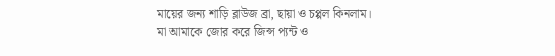মায়ের জন্য শাড়ি ব্লাউজ ব্রা, ছায়া ও চপ্পল কিনলাম।
মা আমাকে জোর করে জিন্স প্যন্ট ও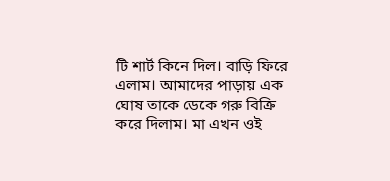টি শার্ট কিনে দিল। বাড়ি ফিরে এলাম। আমাদের পাড়ায় এক ঘোষ তাকে ডেকে গরু বিক্রি করে দিলাম। মা এখন ওই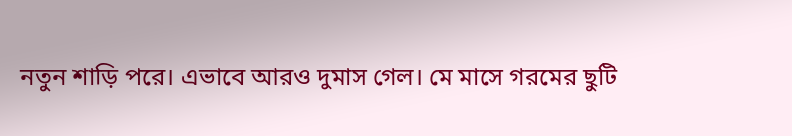নতুন শাড়ি পরে। এভাবে আরও দুমাস গেল। মে মাসে গরমের ছুটি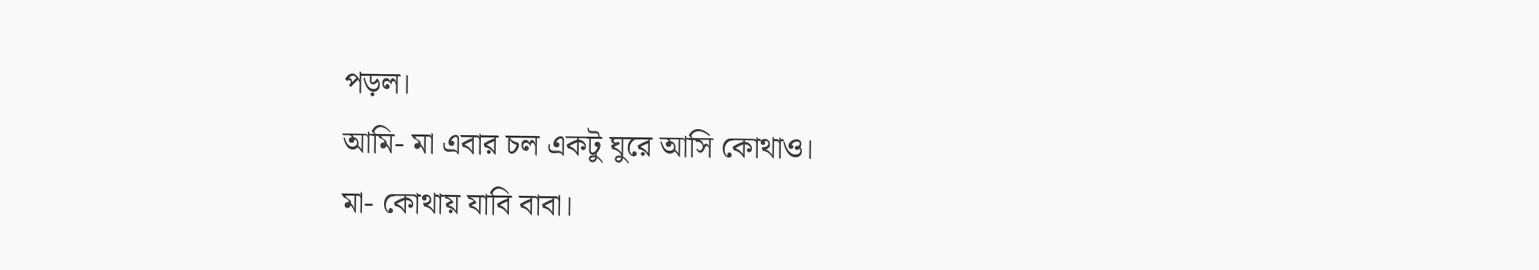পড়ল।
আমি- মা এবার চল একটু ঘুরে আসি কোথাও।
মা- কোথায় যাবি বাবা।